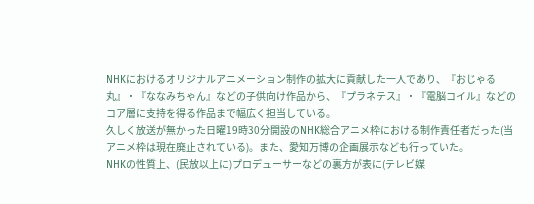NHKにおけるオリジナルアニメーション制作の拡大に貢献した一人であり、『おじゃる丸』・『ななみちゃん』などの子供向け作品から、『プラネテス』・『電脳コイル』などのコア層に支持を得る作品まで幅広く担当している。
久しく放送が無かった日曜19時30分開設のNHK総合アニメ枠における制作責任者だった(当アニメ枠は現在廃止されている)。また、愛知万博の企画展示なども行っていた。
NHKの性質上、(民放以上に)プロデューサーなどの裏方が表に(テレビ媒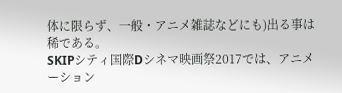体に限らず、一般・アニメ雑誌などにも)出る事は稀である。
SKIPシティ国際Dシネマ映画祭2017では、アニメーション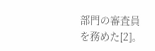部門の審査員を務めた[2]。